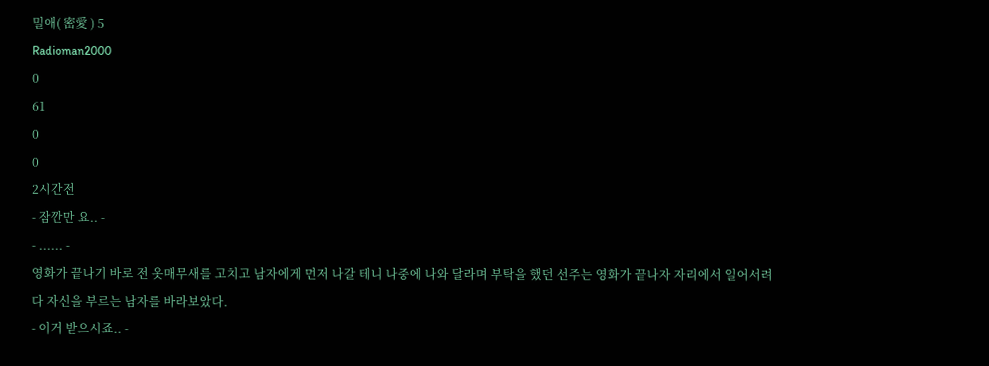밀애( 密愛 ) 5
Radioman2000
0
61
0
0
2시간전
- 잠깐만 요.. -
- ...... -
영화가 끝나기 바로 전 옷매무새를 고치고 남자에게 먼저 나갈 테니 나중에 나와 달라며 부탁을 했던 선주는 영화가 끝나자 자리에서 일어서려다 자신을 부르는 남자를 바라보았다.
- 이거 받으시죠.. -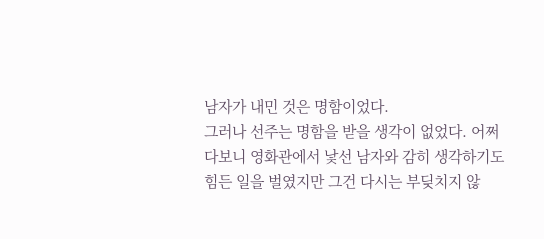남자가 내민 것은 명함이었다.
그러나 선주는 명함을 받을 생각이 없었다. 어쩌다보니 영화관에서 낯선 남자와 감히 생각하기도 힘든 일을 벌였지만 그건 다시는 부딪치지 않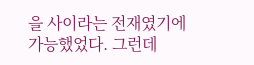을 사이라는 전재였기에 가능했었다. 그런데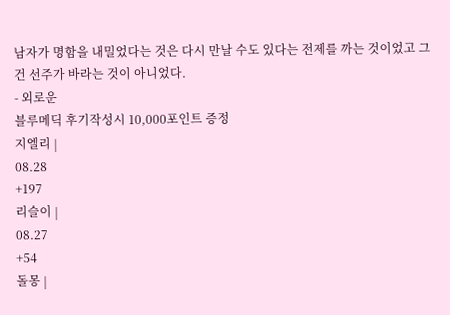남자가 명함을 내밀었다는 것은 다시 만날 수도 있다는 전제를 까는 것이었고 그건 선주가 바라는 것이 아니었다.
- 외로운
블루메딕 후기작성시 10,000포인트 증정
지엘리 |
08.28
+197
리슬이 |
08.27
+54
돌몽 |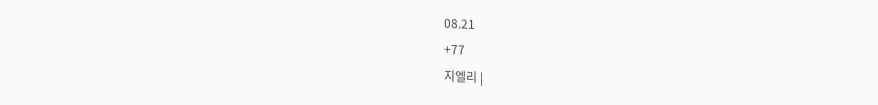08.21
+77
지엘리 |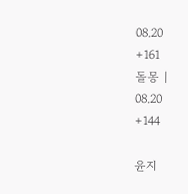08.20
+161
돌몽 |
08.20
+144

윤지